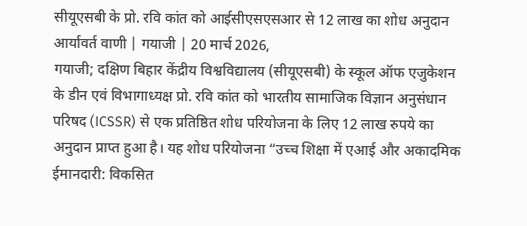सीयूएसबी के प्रो. रवि कांत को आईसीएसएसआर से 12 लाख का शोध अनुदान
आर्यावर्त वाणी | गयाजी | 20 मार्च 2026,
गयाजी; दक्षिण बिहार केंद्रीय विश्वविद्यालय (सीयूएसबी) के स्कूल ऑफ एजुकेशन के डीन एवं विभागाध्यक्ष प्रो. रवि कांत को भारतीय सामाजिक विज्ञान अनुसंधान परिषद (ICSSR) से एक प्रतिष्ठित शोध परियोजना के लिए 12 लाख रुपये का अनुदान प्राप्त हुआ है। यह शोध परियोजना “उच्च शिक्षा में एआई और अकादमिक ईमानदारी: विकसित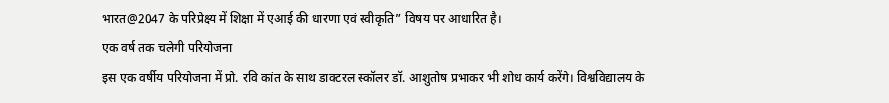भारत@2047 के परिप्रेक्ष्य में शिक्षा में एआई की धारणा एवं स्वीकृति” विषय पर आधारित है।
एक वर्ष तक चलेगी परियोजना
इस एक वर्षीय परियोजना में प्रो. रवि कांत के साथ डाक्टरल स्कॉलर डॉ. आशुतोष प्रभाकर भी शोध कार्य करेंगे। विश्वविद्यालय के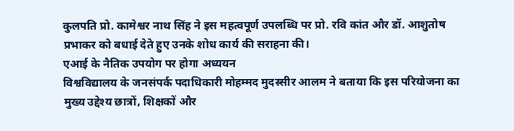कुलपति प्रो. कामेश्वर नाथ सिंह ने इस महत्वपूर्ण उपलब्धि पर प्रो. रवि कांत और डॉ. आशुतोष प्रभाकर को बधाई देते हुए उनके शोध कार्य की सराहना की।
एआई के नैतिक उपयोग पर होगा अध्ययन
विश्वविद्यालय के जनसंपर्क पदाधिकारी मोहम्मद मुदस्सीर आलम ने बताया कि इस परियोजना का मुख्य उद्देश्य छात्रों, शिक्षकों और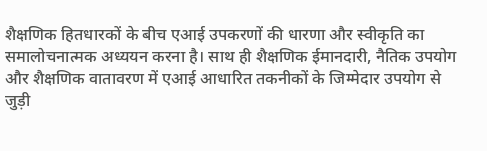शैक्षणिक हितधारकों के बीच एआई उपकरणों की धारणा और स्वीकृति का समालोचनात्मक अध्ययन करना है। साथ ही शैक्षणिक ईमानदारी, नैतिक उपयोग और शैक्षणिक वातावरण में एआई आधारित तकनीकों के जिम्मेदार उपयोग से जुड़ी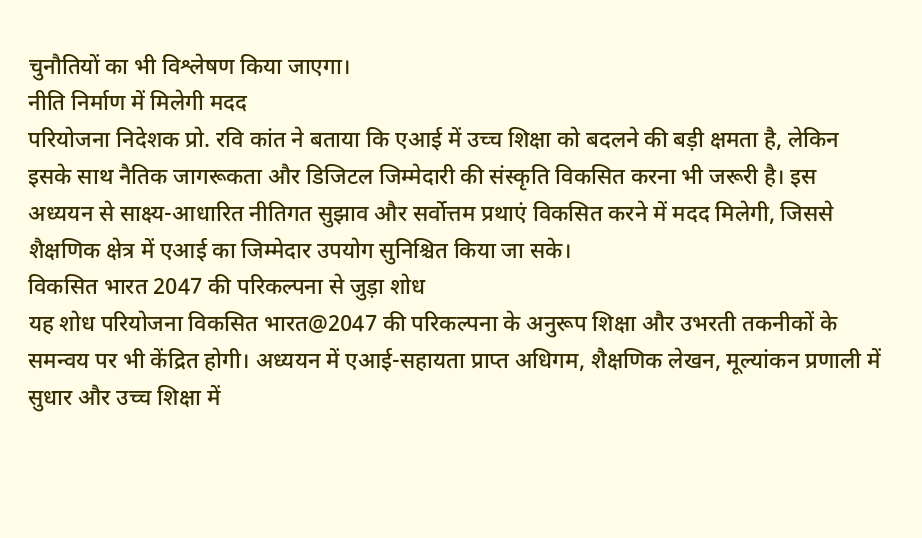चुनौतियों का भी विश्लेषण किया जाएगा।
नीति निर्माण में मिलेगी मदद
परियोजना निदेशक प्रो. रवि कांत ने बताया कि एआई में उच्च शिक्षा को बदलने की बड़ी क्षमता है, लेकिन इसके साथ नैतिक जागरूकता और डिजिटल जिम्मेदारी की संस्कृति विकसित करना भी जरूरी है। इस अध्ययन से साक्ष्य-आधारित नीतिगत सुझाव और सर्वोत्तम प्रथाएं विकसित करने में मदद मिलेगी, जिससे शैक्षणिक क्षेत्र में एआई का जिम्मेदार उपयोग सुनिश्चित किया जा सके।
विकसित भारत 2047 की परिकल्पना से जुड़ा शोध
यह शोध परियोजना विकसित भारत@2047 की परिकल्पना के अनुरूप शिक्षा और उभरती तकनीकों के समन्वय पर भी केंद्रित होगी। अध्ययन में एआई-सहायता प्राप्त अधिगम, शैक्षणिक लेखन, मूल्यांकन प्रणाली में सुधार और उच्च शिक्षा में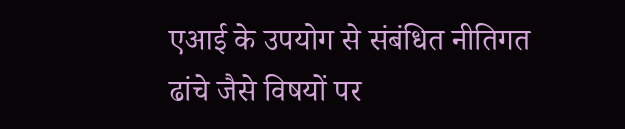एआई के उपयोग से संबंधित नीतिगत ढांचे जैसे विषयों पर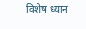विशेष ध्यान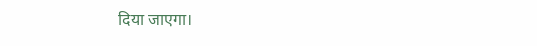दिया जाएगा।